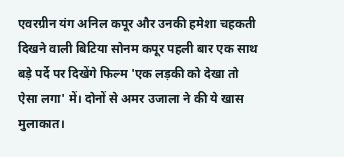एवरग्रीन यंग अनिल कपूर और उनकी हमेशा चहकती दिखने वाली बिटिया सोनम कपूर पहली बार एक साथ बड़े पर्दे पर दिखेंगे फिल्म 'एक लड़की को देखा तो ऐसा लगा' में। दोनों से अमर उजाला ने की ये खास मुलाकात।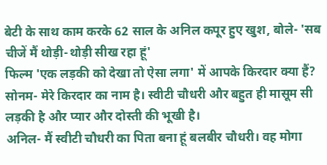बेटी के साथ काम करके 62 साल के अनिल कपूर हुए खुश, बोले- 'सब चीजें मैं थोड़ी-थोड़ी सीख रहा हूं'
फिल्म 'एक लड़की को देखा तो ऐसा लगा' में आपके किरदार क्या हैं?
सोनम- मेरे किरदार का नाम है। स्वीटी चौधरी और बहुत ही मासूम सी लड़की है और प्यार और दोस्ती की भूखी है।
अनिल- मैं स्वीटी चौधरी का पिता बना हूं बलबीर चौधरी। वह मोगा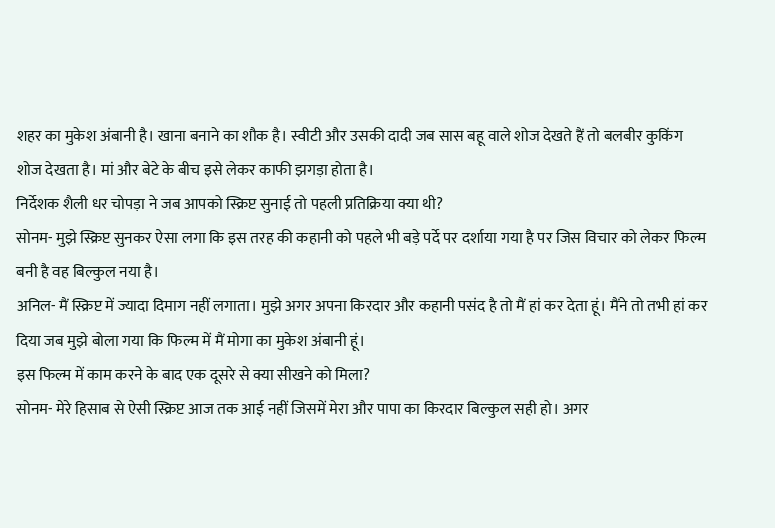शहर का मुकेश अंबानी है। खाना बनाने का शौक है। स्वीटी और उसकी दादी जब सास बहू वाले शोज देखते हैं तो बलबीर कुकिंग शोज देखता है। मां और बेटे के बीच इसे लेकर काफी झगड़ा होता है।
निर्देशक शैली धर चोपड़ा ने जब आपको स्क्रिप्ट सुनाई तो पहली प्रतिक्रिया क्या थी?
सोनम- मुझे स्क्रिप्ट सुनकर ऐसा लगा कि इस तरह की कहानी को पहले भी बड़े पर्दे पर दर्शाया गया है पर जिस विचार को लेकर फिल्म बनी है वह बिल्कुल नया है।
अनिल- मैं स्क्रिप्ट में ज्यादा दिमाग नहीं लगाता। मुझे अगर अपना किरदार और कहानी पसंद है तो मैं हां कर देता हूं। मैंने तो तभी हां कर दिया जब मुझे बोला गया कि फिल्म में मैं मोगा का मुकेश अंबानी हूं।
इस फिल्म में काम करने के बाद एक दूसरे से क्या सीखने को मिला?
सोनम- मेरे हिसाब से ऐसी स्क्रिप्ट आज तक आई नहीं जिसमें मेरा और पापा का किरदार बिल्कुल सही हो। अगर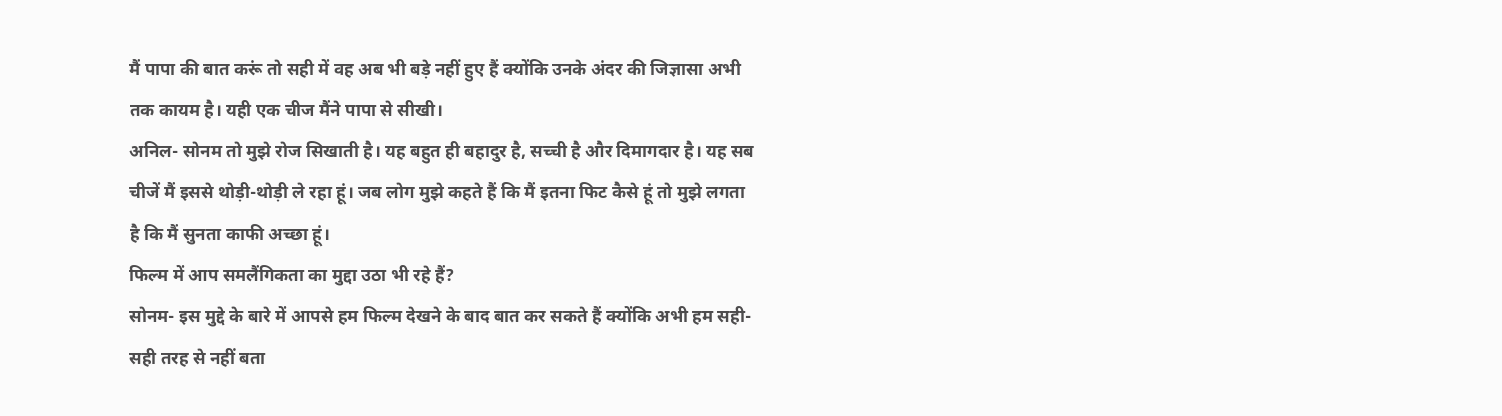मैं पापा की बात करूं तो सही में वह अब भी बड़े नहीं हुए हैं क्योंकि उनके अंदर की जिज्ञासा अभी तक कायम है। यही एक चीज मैंने पापा से सीखी।
अनिल- सोनम तो मुझे रोज सिखाती है। यह बहुत ही बहादुर है, सच्ची है और दिमागदार है। यह सब चीजें मैं इससे थोड़ी-थोड़ी ले रहा हूं। जब लोग मुझे कहते हैं कि मैं इतना फिट कैसे हूं तो मुझे लगता है कि मैं सुनता काफी अच्छा हूं।
फिल्म में आप समलैंगिकता का मुद्दा उठा भी रहे हैं?
सोनम- इस मुद्दे के बारे में आपसे हम फिल्म देखने के बाद बात कर सकते हैं क्योंकि अभी हम सही-सही तरह से नहीं बता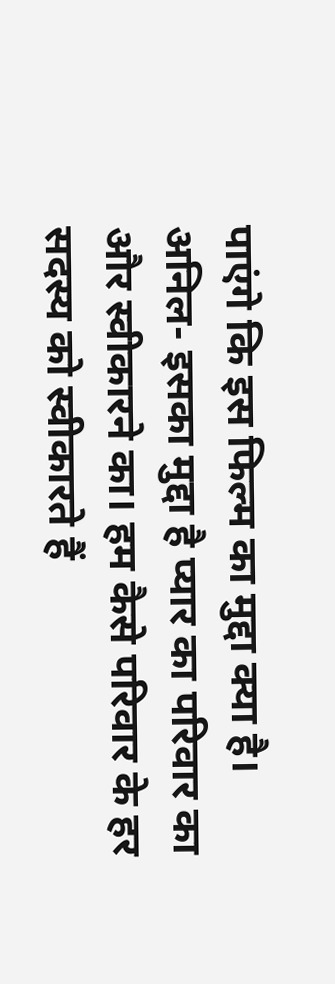पाएंगे कि इस फिल्म का मुद्दा क्या है।
अनिल- इसका मुद्दा है प्यार का परिवार का और स्वीकारने का। हम कैसे परिवार के हर सदस्य को स्वीकारते हैं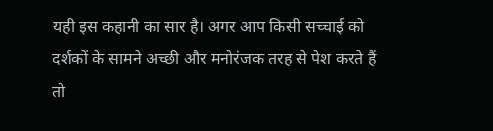यही इस कहानी का सार है। अगर आप किसी सच्चाई को दर्शकों के सामने अच्छी और मनोरंजक तरह से पेश करते हैं तो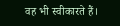वह भी स्वीकारते हैं।